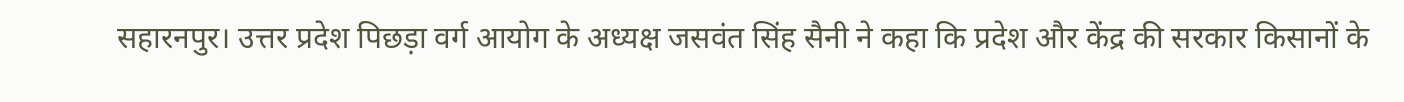सहारनपुर। उत्तर प्रदेश पिछड़ा वर्ग आयोग के अध्यक्ष जसवंत सिंह सैनी ने कहा कि प्रदेश और केंद्र की सरकार किसानों के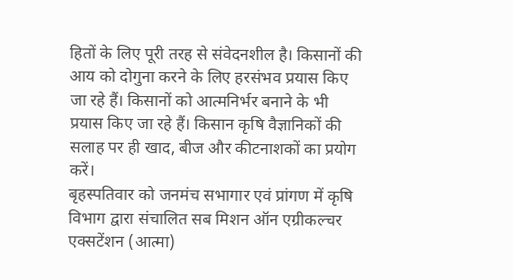हितों के लिए पूरी तरह से संवेदनशील है। किसानों की आय को दोगुना करने के लिए हरसंभव प्रयास किए जा रहे हैं। किसानों को आत्मनिर्भर बनाने के भी प्रयास किए जा रहे हैं। किसान कृषि वैज्ञानिकों की सलाह पर ही खाद, बीज और कीटनाशकों का प्रयोग करें।
बृहस्पतिवार को जनमंच सभागार एवं प्रांगण में कृषि विभाग द्वारा संचालित सब मिशन ऑन एग्रीकल्चर एक्सटेंशन (आत्मा)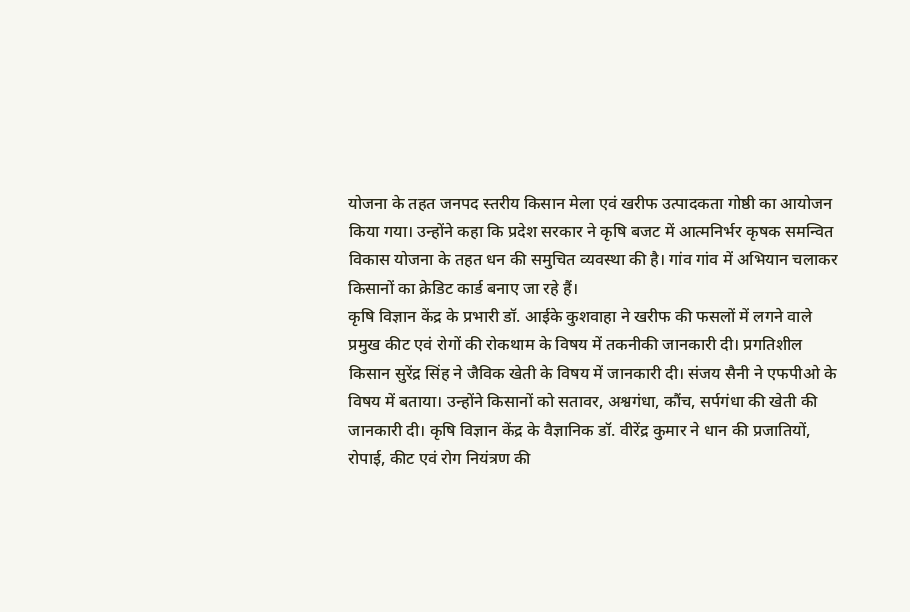योजना के तहत जनपद स्तरीय किसान मेला एवं खरीफ उत्पादकता गोष्ठी का आयोजन किया गया। उन्होंने कहा कि प्रदेश सरकार ने कृषि बजट में आत्मनिर्भर कृषक समन्वित विकास योजना के तहत धन की समुचित व्यवस्था की है। गांव गांव में अभियान चलाकर किसानों का क्रेडिट कार्ड बनाए जा रहे हैं।
कृषि विज्ञान केंद्र के प्रभारी डॉ. आईके कुशवाहा ने खरीफ की फसलों में लगने वाले प्रमुख कीट एवं रोगों की रोकथाम के विषय में तकनीकी जानकारी दी। प्रगतिशील किसान सुरेंद्र सिंह ने जैविक खेती के विषय में जानकारी दी। संजय सैनी ने एफपीओ के विषय में बताया। उन्होंने किसानों को सतावर, अश्वगंधा, कौंच, सर्पगंधा की खेती की जानकारी दी। कृषि विज्ञान केंद्र के वैज्ञानिक डॉ. वीरेंद्र कुमार ने धान की प्रजातियों, रोपाई, कीट एवं रोग नियंत्रण की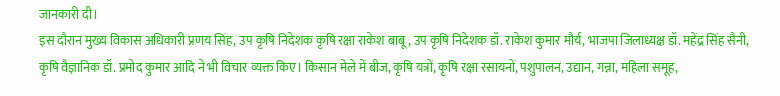जानकारी दी।
इस दौरान मुख्य विकास अधिकारी प्रणय सिंह, उप कृषि निदेशक कृषि रक्षा राकेश बाबू, उप कृषि निदेशक डॉ. राकेश कुमार मौर्य, भाजपा जिलाध्यक्ष डॉ. महेंद्र सिंह सैनी, कृषि वैज्ञानिक डॉ. प्रमोद कुमार आदि ने भी विचार व्यक्त किए। किसान मेले में बीज, कृषि यत्रों, कृषि रक्षा रसायनों, पशुपालन, उद्यान, गन्ना, महिला समूह,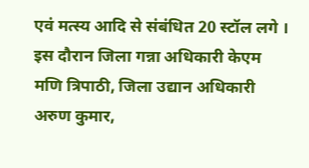एवं मत्स्य आदि से संबंधित 20 स्टॉल लगे ।
इस दौरान जिला गन्ना अधिकारी केएम मणि त्रिपाठी, जिला उद्यान अधिकारी अरुण कुमार,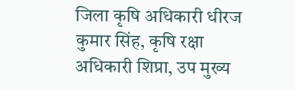जिला कृषि अधिकारी धीरज कुमार सिंह, कृषि रक्षा अधिकारी शिप्रा, उप मुख्य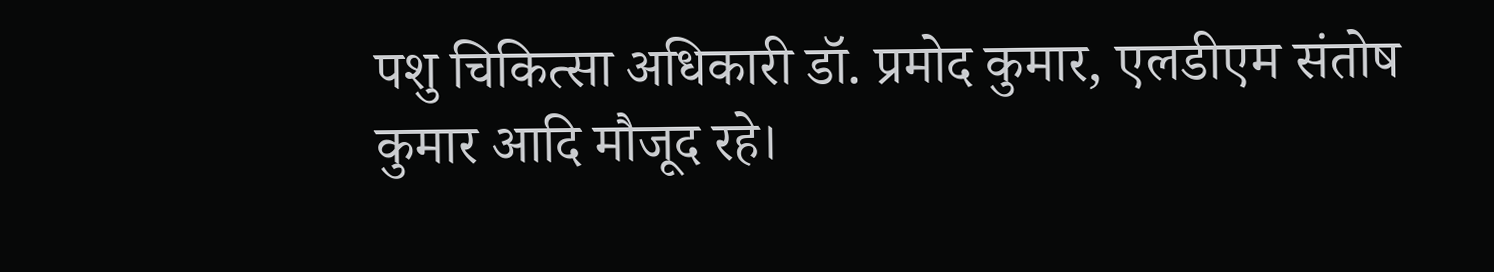पशु चिकित्सा अधिकारी डॉ. प्रमोद कुमार, एलडीएम संतोष कुमार आदि मौजूद रहे।